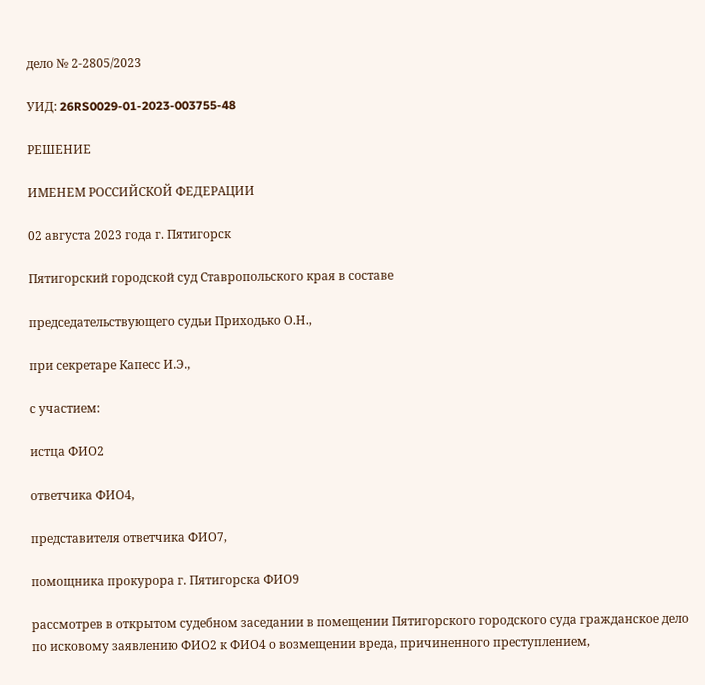дело № 2-2805/2023

УИД: 26RS0029-01-2023-003755-48

РЕШЕНИЕ

ИМЕНЕМ РОССИЙСКОЙ ФЕДЕРАЦИИ

02 августа 2023 года г. Пятигорск

Пятигорский городской суд Ставропольского края в составе

председательствующего судьи Приходько О.Н.,

при секретаре Капесс И.Э.,

с участием:

истца ФИО2

ответчика ФИО4,

представителя ответчика ФИО7,

помощника прокурора г. Пятигорска ФИО9

рассмотрев в открытом судебном заседании в помещении Пятигорского городского суда гражданское дело по исковому заявлению ФИО2 к ФИО4 о возмещении вреда, причиненного преступлением,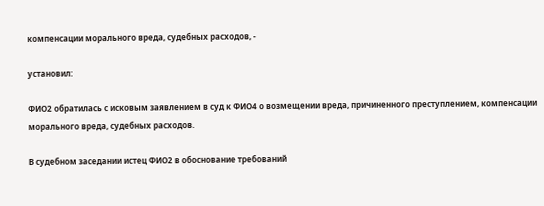компенсации морального вреда, судебных расходов, -

установил:

ФИО2 обратилась с исковым заявлением в суд к ФИО4 о возмещении вреда, причиненного преступлением, компенсации морального вреда, судебных расходов.

В судебном заседании истец ФИО2 в обоснование требований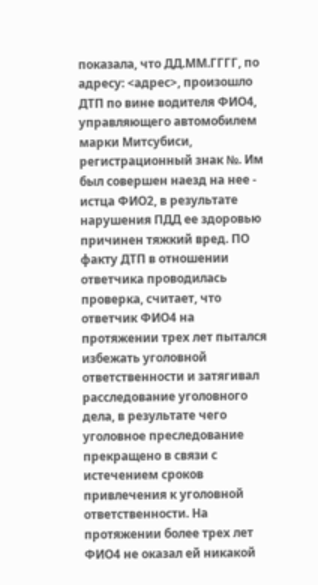показала, что ДД.ММ.ГГГГ, по адресу: <адрес>, произошло ДТП по вине водителя ФИО4, управляющего автомобилем марки Митсубиси, регистрационный знак №. Им был совершен наезд на нее - истца ФИО2, в результате нарушения ПДД ее здоровью причинен тяжкий вред. ПО факту ДТП в отношении ответчика проводилась проверка, считает, что ответчик ФИО4 на протяжении трех лет пытался избежать уголовной ответственности и затягивал расследование уголовного дела, в результате чего уголовное преследование прекращено в связи с истечением сроков привлечения к уголовной ответственности. На протяжении более трех лет ФИО4 не оказал ей никакой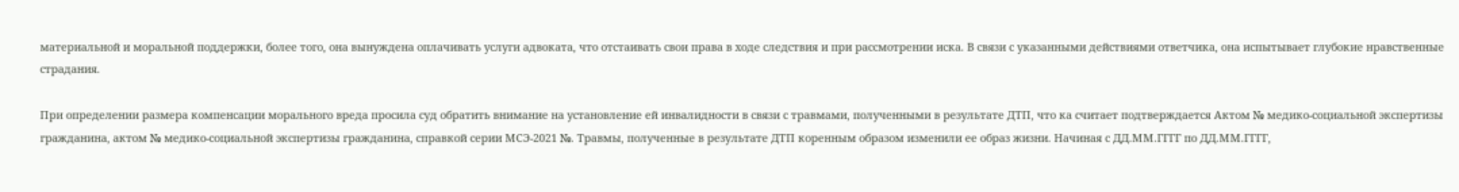материальной и моральной поддержки, более того, она вынуждена оплачивать услуги адвоката, что отстаивать свои права в ходе следствия и при рассмотрении иска. В связи с указанными действиями ответчика, она испытывает глубокие нравственные страдания.

При определении размера компенсации морального вреда просила суд обратить внимание на установление ей инвалидности в связи с травмами, полученными в результате ДТП, что ка считает подтверждается Актом № медико-социальной экспертизы гражданина, актом № медико-социальной экспертизы гражданина, справкой серии МСЭ-2021 №. Травмы, полученные в результате ДТП коренным образом изменили ее образ жизни. Начиная с ДД.ММ.ГГГГ по ДД.ММ.ГГГГ,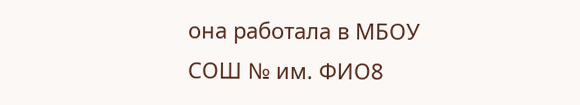она работала в МБОУ СОШ № им. ФИО8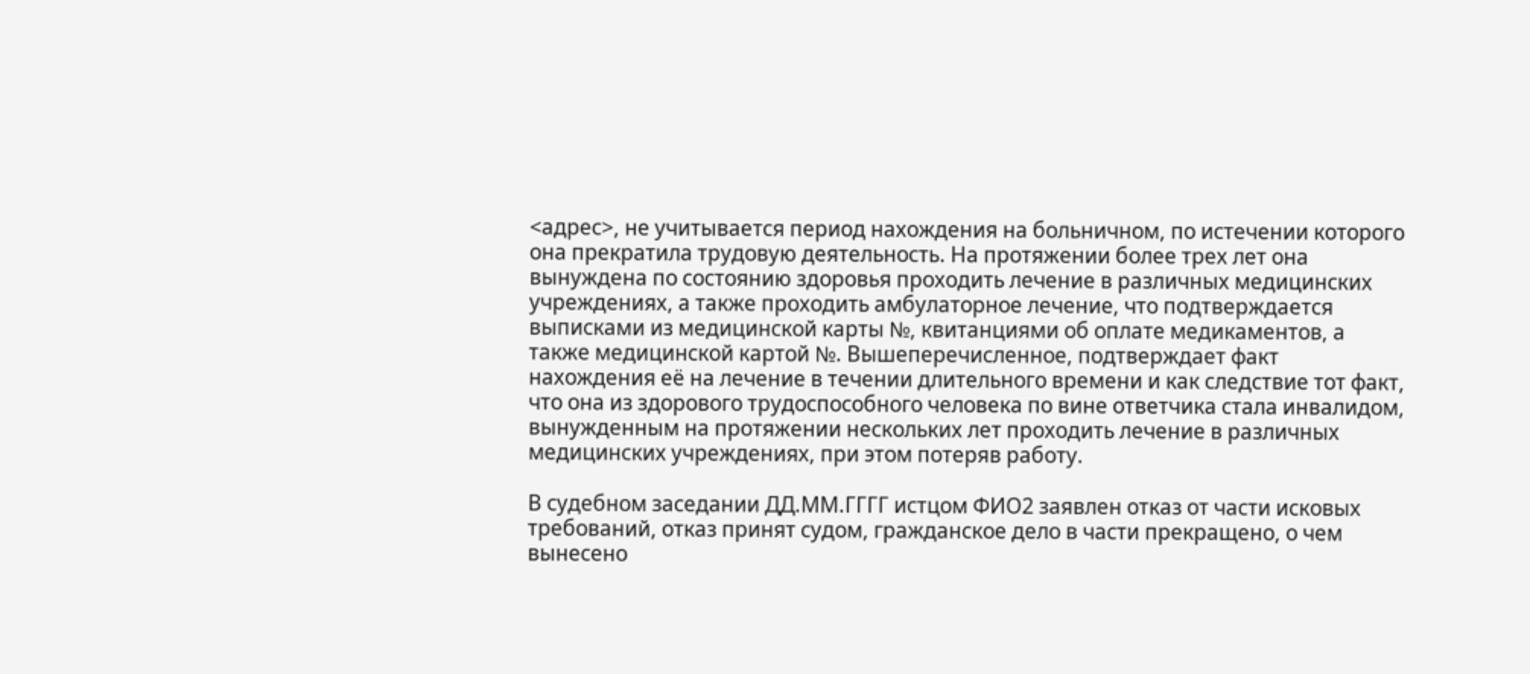<адрес>, не учитывается период нахождения на больничном, по истечении которого она прекратила трудовую деятельность. На протяжении более трех лет она вынуждена по состоянию здоровья проходить лечение в различных медицинских учреждениях, а также проходить амбулаторное лечение, что подтверждается выписками из медицинской карты №, квитанциями об оплате медикаментов, а также медицинской картой №. Вышеперечисленное, подтверждает факт нахождения её на лечение в течении длительного времени и как следствие тот факт, что она из здорового трудоспособного человека по вине ответчика стала инвалидом, вынужденным на протяжении нескольких лет проходить лечение в различных медицинских учреждениях, при этом потеряв работу.

В судебном заседании ДД.ММ.ГГГГ истцом ФИО2 заявлен отказ от части исковых требований, отказ принят судом, гражданское дело в части прекращено, о чем вынесено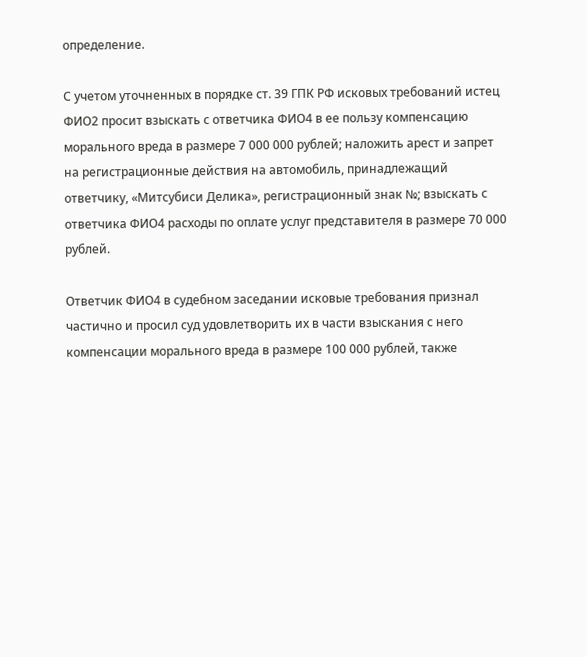определение.

С учетом уточненных в порядке ст. 39 ГПК РФ исковых требований истец ФИО2 просит взыскать с ответчика ФИО4 в ее пользу компенсацию морального вреда в размере 7 000 000 рублей; наложить арест и запрет на регистрационные действия на автомобиль, принадлежащий ответчику, «Митсубиси Делика», регистрационный знак №; взыскать с ответчика ФИО4 расходы по оплате услуг представителя в размере 70 000 рублей.

Ответчик ФИО4 в судебном заседании исковые требования признал частично и просил суд удовлетворить их в части взыскания с него компенсации морального вреда в размере 100 000 рублей, также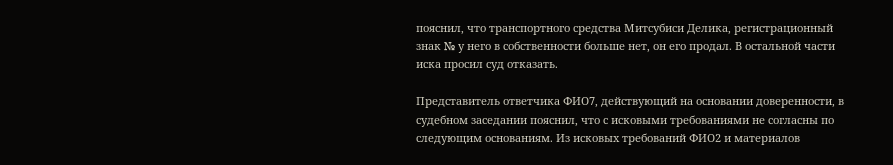пояснил, что транспортного средства Митсубиси Делика, регистрационный знак № у него в собственности больше нет, он его продал. В остальной части иска просил суд отказать.

Представитель ответчика ФИО7, действующий на основании доверенности, в судебном заседании пояснил, что с исковыми требованиями не согласны по следующим основаниям. Из исковых требований ФИО2 и материалов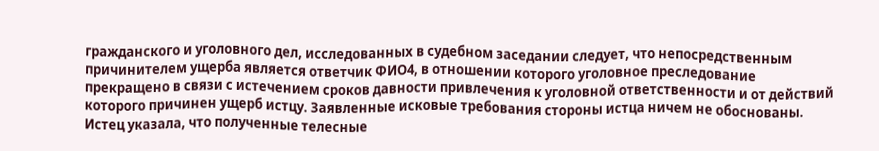гражданского и уголовного дел, исследованных в судебном заседании следует, что непосредственным причинителем ущерба является ответчик ФИО4, в отношении которого уголовное преследование прекращено в связи с истечением сроков давности привлечения к уголовной ответственности и от действий которого причинен ущерб истцу. Заявленные исковые требования стороны истца ничем не обоснованы. Истец указала, что полученные телесные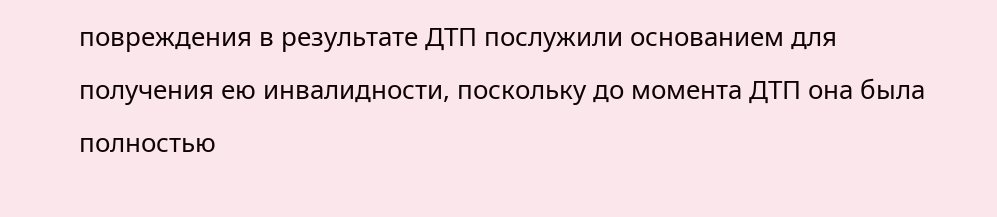повреждения в результате ДТП послужили основанием для получения ею инвалидности, поскольку до момента ДТП она была полностью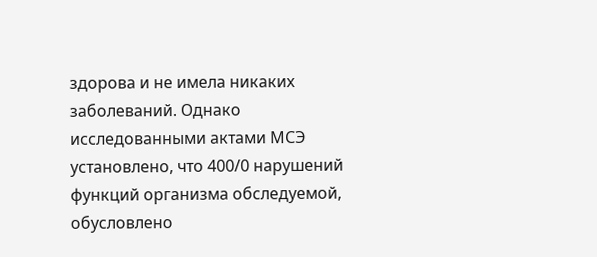здорова и не имела никаких заболеваний. Однако исследованными актами МСЭ установлено, что 400/0 нарушений функций организма обследуемой, обусловлено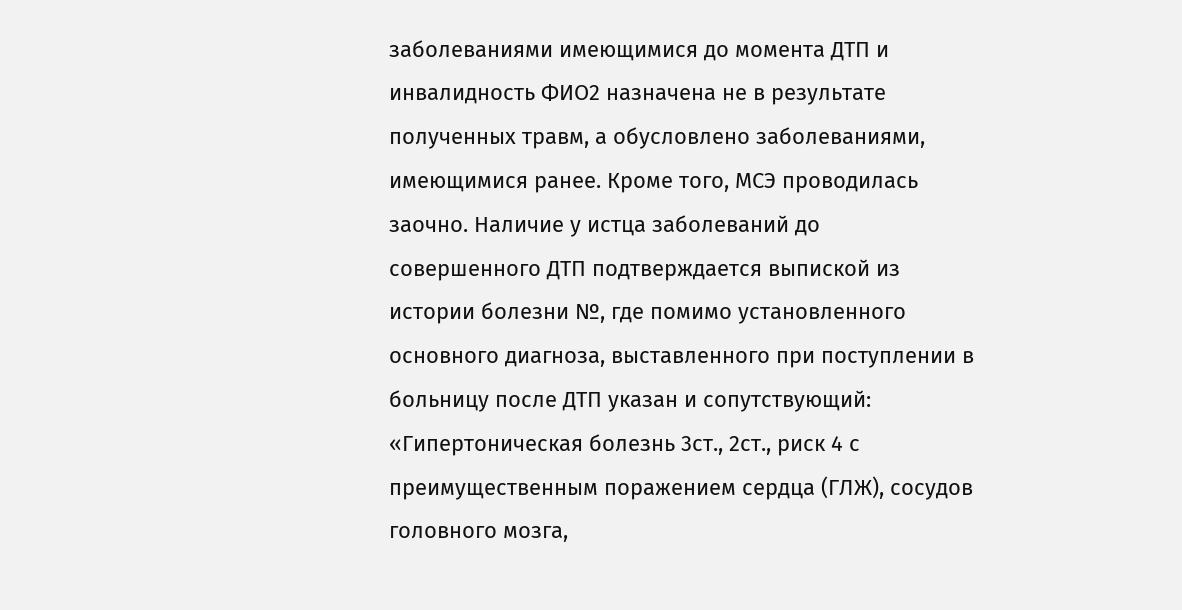заболеваниями имеющимися до момента ДТП и инвалидность ФИО2 назначена не в результате полученных травм, а обусловлено заболеваниями, имеющимися ранее. Кроме того, МСЭ проводилась заочно. Наличие у истца заболеваний до совершенного ДТП подтверждается выпиской из истории болезни №, где помимо установленного основного диагноза, выставленного при поступлении в больницу после ДТП указан и сопутствующий: «Гипертоническая болезнь 3ст., 2ст., риск 4 с преимущественным поражением сердца (ГЛЖ), сосудов головного мозга,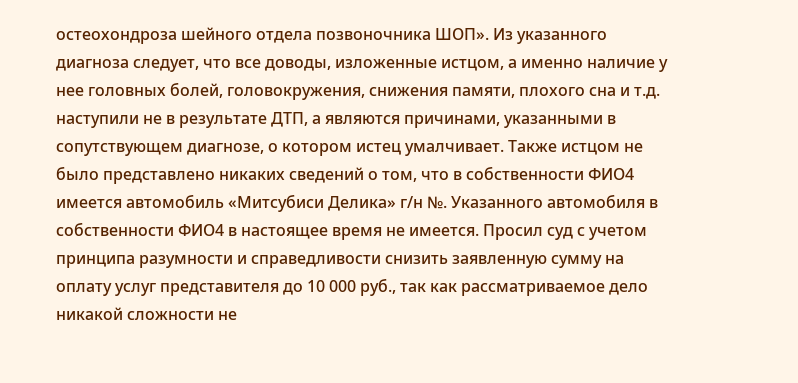остеохондроза шейного отдела позвоночника ШОП». Из указанного диагноза следует, что все доводы, изложенные истцом, а именно наличие у нее головных болей, головокружения, снижения памяти, плохого сна и т.д. наступили не в результате ДТП, а являются причинами, указанными в сопутствующем диагнозе, о котором истец умалчивает. Также истцом не было представлено никаких сведений о том, что в собственности ФИО4 имеется автомобиль «Митсубиси Делика» г/н №. Указанного автомобиля в собственности ФИО4 в настоящее время не имеется. Просил суд с учетом принципа разумности и справедливости снизить заявленную сумму на оплату услуг представителя до 10 000 руб., так как рассматриваемое дело никакой сложности не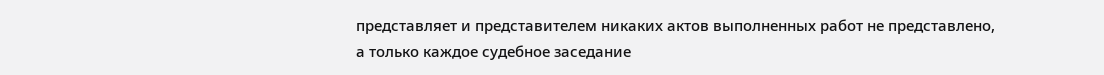представляет и представителем никаких актов выполненных работ не представлено, а только каждое судебное заседание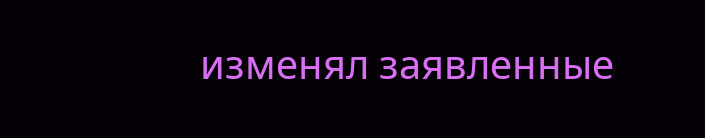изменял заявленные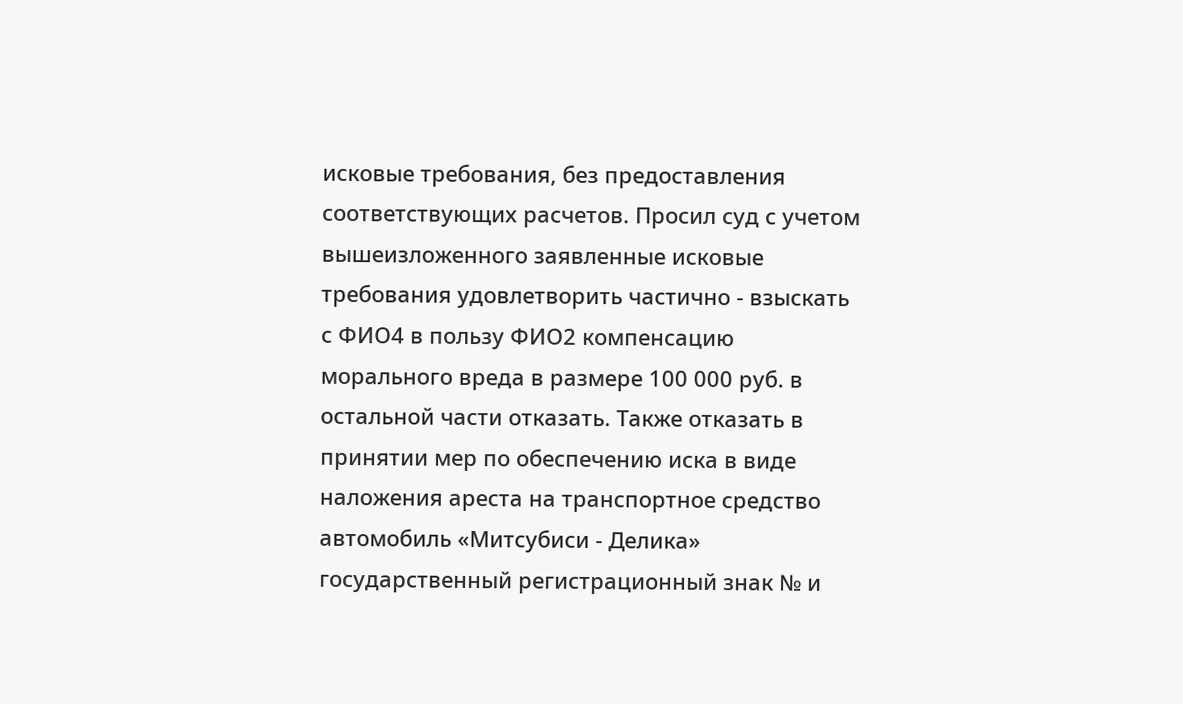исковые требования, без предоставления соответствующих расчетов. Просил суд с учетом вышеизложенного заявленные исковые требования удовлетворить частично - взыскать с ФИО4 в пользу ФИО2 компенсацию морального вреда в размере 100 000 руб. в остальной части отказать. Также отказать в принятии мер по обеспечению иска в виде наложения ареста на транспортное средство автомобиль «Митсубиси - Делика» государственный регистрационный знак № и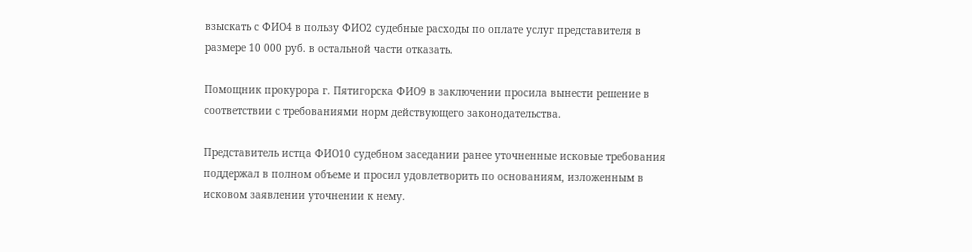взыскать с ФИО4 в пользу ФИО2 судебные расходы по оплате услуг представителя в размере 10 000 руб. в остальной части отказать.

Помощник прокурора г. Пятигорска ФИО9 в заключении просила вынести решение в соответствии с требованиями норм действующего законодательства.

Представитель истца ФИО10 судебном заседании ранее уточненные исковые требования поддержал в полном объеме и просил удовлетворить по основаниям, изложенным в исковом заявлении уточнении к нему.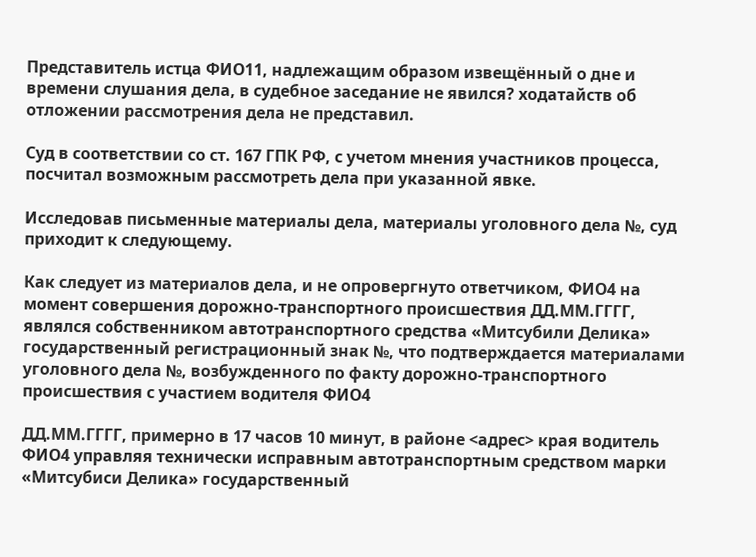Представитель истца ФИО11, надлежащим образом извещённый о дне и времени слушания дела, в судебное заседание не явился? ходатайств об отложении рассмотрения дела не представил.

Суд в соответствии со ст. 167 ГПК РФ, с учетом мнения участников процесса, посчитал возможным рассмотреть дела при указанной явке.

Исследовав письменные материалы дела, материалы уголовного дела №, суд приходит к следующему.

Как следует из материалов дела, и не опровергнуто ответчиком, ФИО4 на момент совершения дорожно-транспортного происшествия ДД.ММ.ГГГГ, являлся собственником автотранспортного средства «Митсубили Делика» государственный регистрационный знак №, что подтверждается материалами уголовного дела №, возбужденного по факту дорожно-транспортного происшествия с участием водителя ФИО4

ДД.ММ.ГГГГ, примерно в 17 часов 10 минут, в районе <адрес> края водитель ФИО4 управляя технически исправным автотранспортным средством марки «Митсубиси Делика» государственный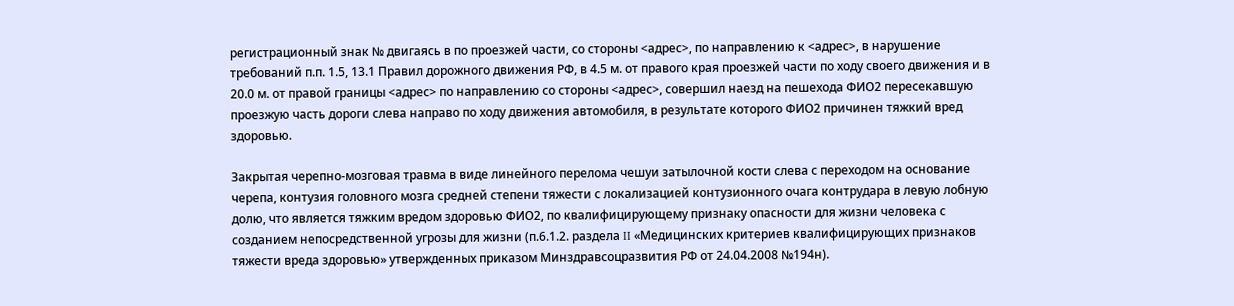регистрационный знак № двигаясь в по проезжей части, со стороны <адрес>, по направлению к <адрес>, в нарушение требований п.п. 1.5, 13.1 Правил дорожного движения РФ, в 4.5 м. от правого края проезжей части по ходу своего движения и в 20.0 м. от правой границы <адрес> по направлению со стороны <адрес>, совершил наезд на пешехода ФИО2 пересекавшую проезжую часть дороги слева направо по ходу движения автомобиля, в результате которого ФИО2 причинен тяжкий вред здоровью.

Закрытая черепно-мозговая травма в виде линейного перелома чешуи затылочной кости слева с переходом на основание черепа, контузия головного мозга средней степени тяжести с локализацией контузионного очага контрудара в левую лобную долю, что является тяжким вредом здоровью ФИО2, по квалифицирующему признаку опасности для жизни человека с созданием непосредственной угрозы для жизни (п.6.1.2. раздела II «Медицинских критериев квалифицирующих признаков тяжести вреда здоровью» утвержденных приказом Минздравсоцразвития РФ от 24.04.2008 №194н).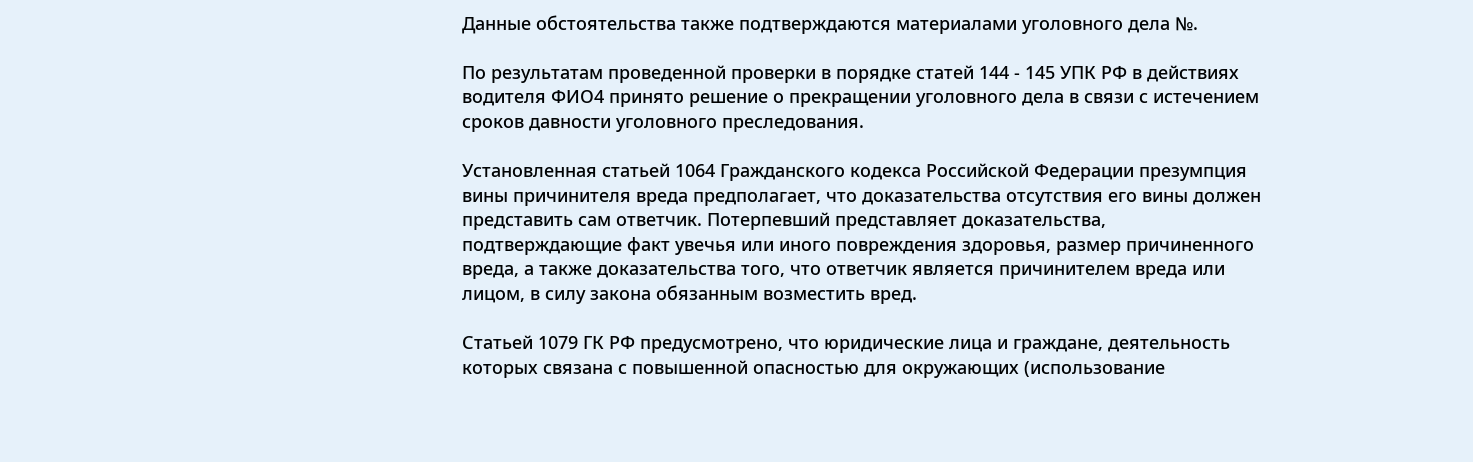Данные обстоятельства также подтверждаются материалами уголовного дела №.

По результатам проведенной проверки в порядке статей 144 - 145 УПК РФ в действиях водителя ФИО4 принято решение о прекращении уголовного дела в связи с истечением сроков давности уголовного преследования.

Установленная статьей 1064 Гражданского кодекса Российской Федерации презумпция вины причинителя вреда предполагает, что доказательства отсутствия его вины должен представить сам ответчик. Потерпевший представляет доказательства, подтверждающие факт увечья или иного повреждения здоровья, размер причиненного вреда, а также доказательства того, что ответчик является причинителем вреда или лицом, в силу закона обязанным возместить вред.

Статьей 1079 ГК РФ предусмотрено, что юридические лица и граждане, деятельность которых связана с повышенной опасностью для окружающих (использование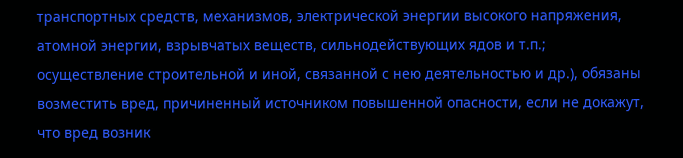транспортных средств, механизмов, электрической энергии высокого напряжения, атомной энергии, взрывчатых веществ, сильнодействующих ядов и т.п.; осуществление строительной и иной, связанной с нею деятельностью и др.), обязаны возместить вред, причиненный источником повышенной опасности, если не докажут, что вред возник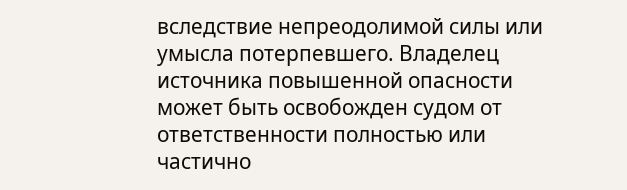вследствие непреодолимой силы или умысла потерпевшего. Владелец источника повышенной опасности может быть освобожден судом от ответственности полностью или частично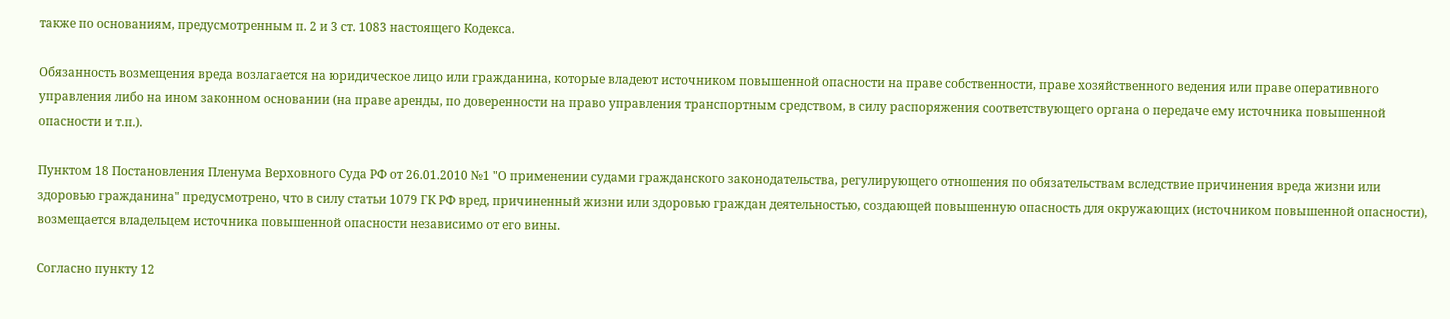также по основаниям, предусмотренным п. 2 и 3 ст. 1083 настоящего Кодекса.

Обязанность возмещения вреда возлагается на юридическое лицо или гражданина, которые владеют источником повышенной опасности на праве собственности, праве хозяйственного ведения или праве оперативного управления либо на ином законном основании (на праве аренды, по доверенности на право управления транспортным средством, в силу распоряжения соответствующего органа о передаче ему источника повышенной опасности и т.п.).

Пунктом 18 Постановления Пленума Верховного Суда РФ от 26.01.2010 №1 "О применении судами гражданского законодательства, регулирующего отношения по обязательствам вследствие причинения вреда жизни или здоровью гражданина" предусмотрено, что в силу статьи 1079 ГК РФ вред, причиненный жизни или здоровью граждан деятельностью, создающей повышенную опасность для окружающих (источником повышенной опасности), возмещается владельцем источника повышенной опасности независимо от его вины.

Согласно пункту 12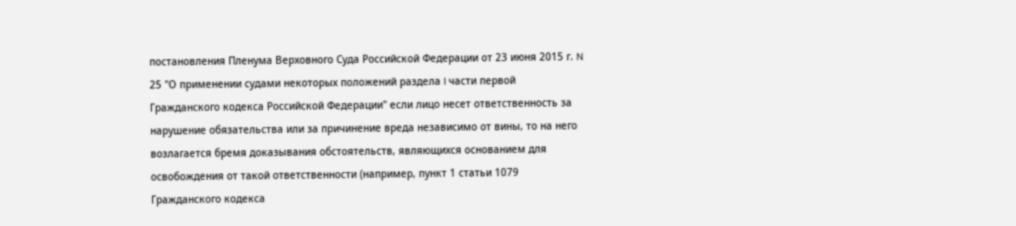постановления Пленума Верховного Суда Российской Федерации от 23 июня 2015 г. N 25 "О применении судами некоторых положений раздела I части первой Гражданского кодекса Российской Федерации" если лицо несет ответственность за нарушение обязательства или за причинение вреда независимо от вины, то на него возлагается бремя доказывания обстоятельств, являющихся основанием для освобождения от такой ответственности (например, пункт 1 статьи 1079 Гражданского кодекса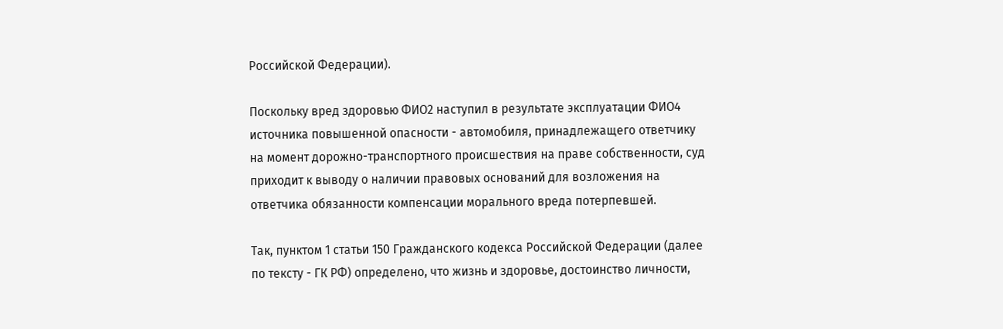Российской Федерации).

Поскольку вред здоровью ФИО2 наступил в результате эксплуатации ФИО4 источника повышенной опасности - автомобиля, принадлежащего ответчику на момент дорожно-транспортного происшествия на праве собственности, суд приходит к выводу о наличии правовых оснований для возложения на ответчика обязанности компенсации морального вреда потерпевшей.

Так, пунктом 1 статьи 150 Гражданского кодекса Российской Федерации (далее по тексту - ГК РФ) определено, что жизнь и здоровье, достоинство личности,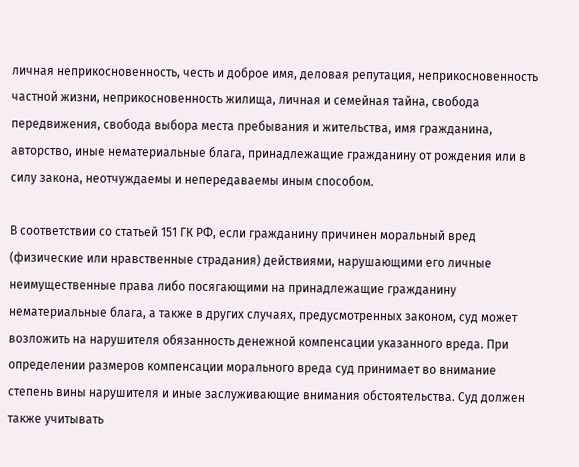личная неприкосновенность, честь и доброе имя, деловая репутация, неприкосновенность частной жизни, неприкосновенность жилища, личная и семейная тайна, свобода передвижения, свобода выбора места пребывания и жительства, имя гражданина, авторство, иные нематериальные блага, принадлежащие гражданину от рождения или в силу закона, неотчуждаемы и непередаваемы иным способом.

В соответствии со статьей 151 ГК РФ, если гражданину причинен моральный вред (физические или нравственные страдания) действиями, нарушающими его личные неимущественные права либо посягающими на принадлежащие гражданину нематериальные блага, а также в других случаях, предусмотренных законом, суд может возложить на нарушителя обязанность денежной компенсации указанного вреда. При определении размеров компенсации морального вреда суд принимает во внимание степень вины нарушителя и иные заслуживающие внимания обстоятельства. Суд должен также учитывать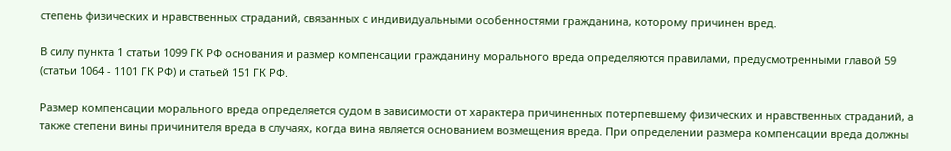степень физических и нравственных страданий, связанных с индивидуальными особенностями гражданина, которому причинен вред.

В силу пункта 1 статьи 1099 ГК РФ основания и размер компенсации гражданину морального вреда определяются правилами, предусмотренными главой 59 (статьи 1064 - 1101 ГК РФ) и статьей 151 ГК РФ.

Размер компенсации морального вреда определяется судом в зависимости от характера причиненных потерпевшему физических и нравственных страданий, а также степени вины причинителя вреда в случаях, когда вина является основанием возмещения вреда. При определении размера компенсации вреда должны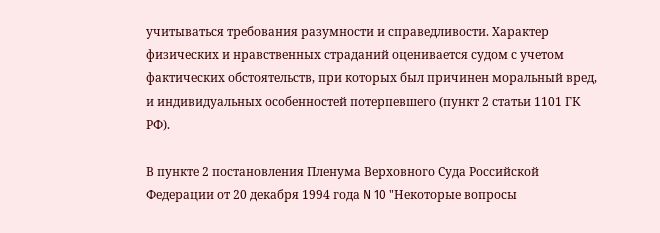учитываться требования разумности и справедливости. Характер физических и нравственных страданий оценивается судом с учетом фактических обстоятельств, при которых был причинен моральный вред, и индивидуальных особенностей потерпевшего (пункт 2 статьи 1101 ГК РФ).

В пункте 2 постановления Пленума Верховного Суда Российской Федерации от 20 декабря 1994 года N 10 "Некоторые вопросы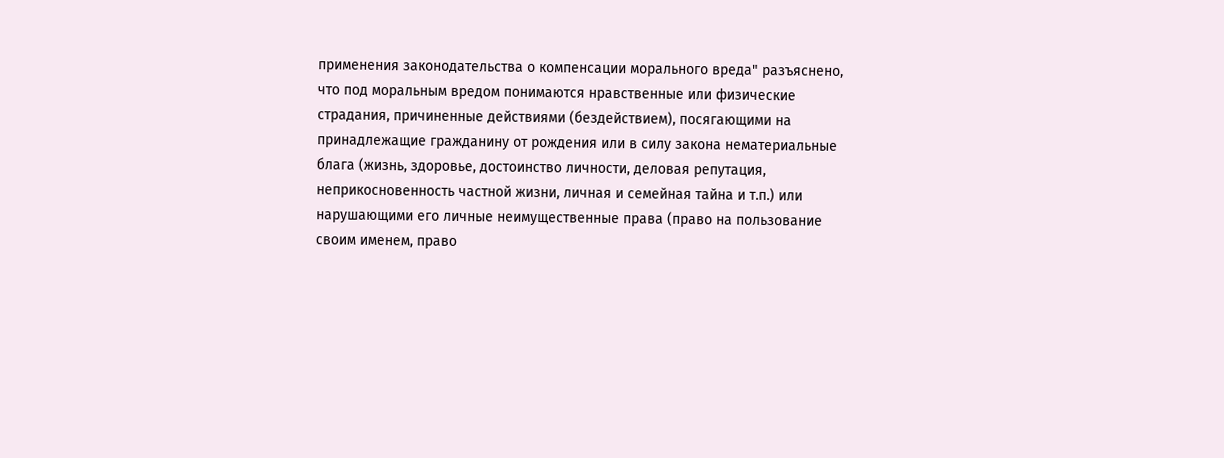применения законодательства о компенсации морального вреда" разъяснено, что под моральным вредом понимаются нравственные или физические страдания, причиненные действиями (бездействием), посягающими на принадлежащие гражданину от рождения или в силу закона нематериальные блага (жизнь, здоровье, достоинство личности, деловая репутация, неприкосновенность частной жизни, личная и семейная тайна и т.п.) или нарушающими его личные неимущественные права (право на пользование своим именем, право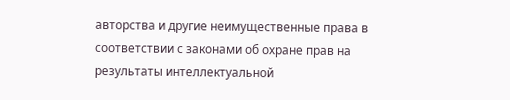авторства и другие неимущественные права в соответствии с законами об охране прав на результаты интеллектуальной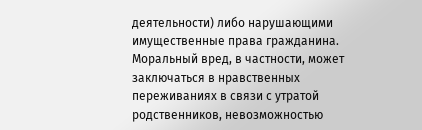деятельности) либо нарушающими имущественные права гражданина. Моральный вред, в частности, может заключаться в нравственных переживаниях в связи с утратой родственников, невозможностью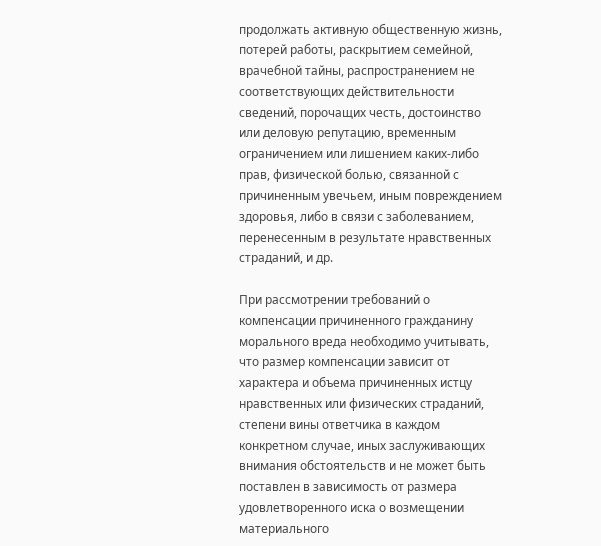продолжать активную общественную жизнь, потерей работы, раскрытием семейной, врачебной тайны, распространением не соответствующих действительности сведений, порочащих честь, достоинство или деловую репутацию, временным ограничением или лишением каких-либо прав, физической болью, связанной с причиненным увечьем, иным повреждением здоровья, либо в связи с заболеванием, перенесенным в результате нравственных страданий, и др.

При рассмотрении требований о компенсации причиненного гражданину морального вреда необходимо учитывать, что размер компенсации зависит от характера и объема причиненных истцу нравственных или физических страданий, степени вины ответчика в каждом конкретном случае, иных заслуживающих внимания обстоятельств и не может быть поставлен в зависимость от размера удовлетворенного иска о возмещении материального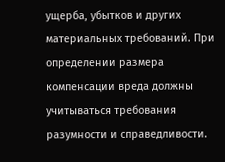ущерба, убытков и других материальных требований. При определении размера компенсации вреда должны учитываться требования разумности и справедливости.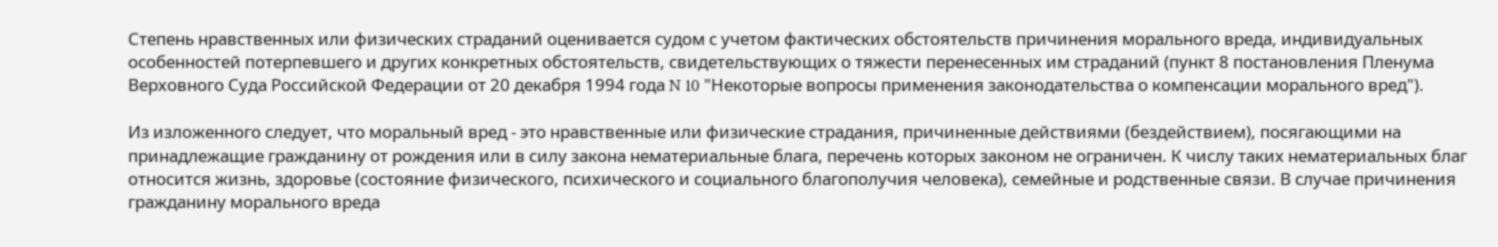Степень нравственных или физических страданий оценивается судом с учетом фактических обстоятельств причинения морального вреда, индивидуальных особенностей потерпевшего и других конкретных обстоятельств, свидетельствующих о тяжести перенесенных им страданий (пункт 8 постановления Пленума Верховного Суда Российской Федерации от 20 декабря 1994 года N 10 "Некоторые вопросы применения законодательства о компенсации морального вред").

Из изложенного следует, что моральный вред - это нравственные или физические страдания, причиненные действиями (бездействием), посягающими на принадлежащие гражданину от рождения или в силу закона нематериальные блага, перечень которых законом не ограничен. К числу таких нематериальных благ относится жизнь, здоровье (состояние физического, психического и социального благополучия человека), семейные и родственные связи. В случае причинения гражданину морального вреда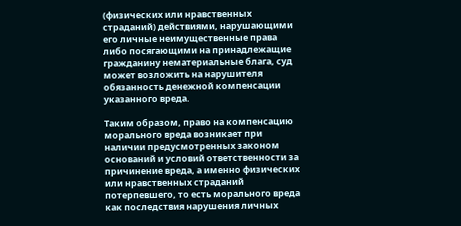(физических или нравственных страданий) действиями, нарушающими его личные неимущественные права либо посягающими на принадлежащие гражданину нематериальные блага, суд может возложить на нарушителя обязанность денежной компенсации указанного вреда.

Таким образом, право на компенсацию морального вреда возникает при наличии предусмотренных законом оснований и условий ответственности за причинение вреда, а именно физических или нравственных страданий потерпевшего, то есть морального вреда как последствия нарушения личных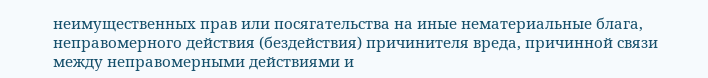неимущественных прав или посягательства на иные нематериальные блага, неправомерного действия (бездействия) причинителя вреда, причинной связи между неправомерными действиями и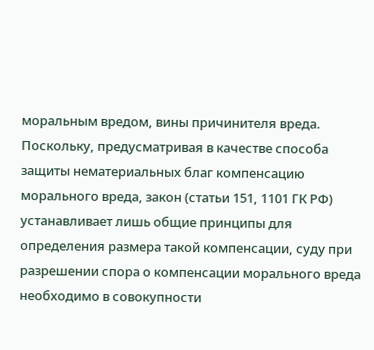моральным вредом, вины причинителя вреда. Поскольку, предусматривая в качестве способа защиты нематериальных благ компенсацию морального вреда, закон (статьи 151, 1101 ГК РФ) устанавливает лишь общие принципы для определения размера такой компенсации, суду при разрешении спора о компенсации морального вреда необходимо в совокупности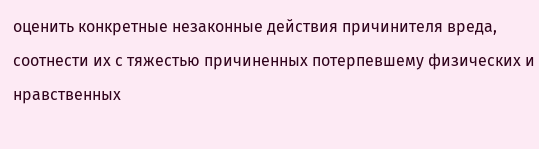оценить конкретные незаконные действия причинителя вреда, соотнести их с тяжестью причиненных потерпевшему физических и нравственных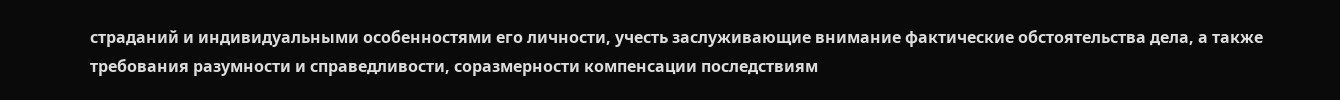страданий и индивидуальными особенностями его личности, учесть заслуживающие внимание фактические обстоятельства дела, а также требования разумности и справедливости, соразмерности компенсации последствиям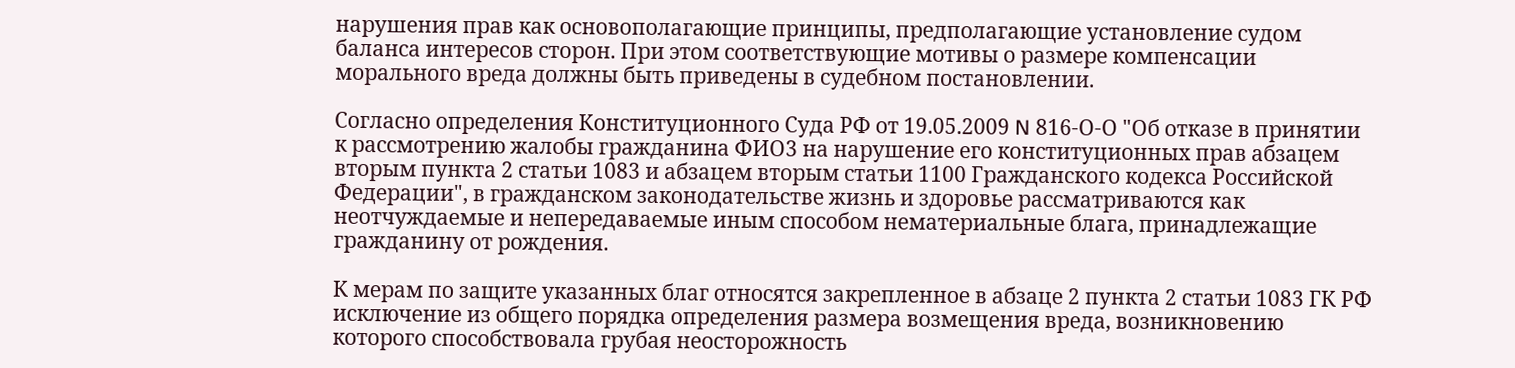нарушения прав как основополагающие принципы, предполагающие установление судом баланса интересов сторон. При этом соответствующие мотивы о размере компенсации морального вреда должны быть приведены в судебном постановлении.

Согласно определения Конституционного Суда РФ от 19.05.2009 N 816-О-О "Об отказе в принятии к рассмотрению жалобы гражданина ФИО3 на нарушение его конституционных прав абзацем вторым пункта 2 статьи 1083 и абзацем вторым статьи 1100 Гражданского кодекса Российской Федерации", в гражданском законодательстве жизнь и здоровье рассматриваются как неотчуждаемые и непередаваемые иным способом нематериальные блага, принадлежащие гражданину от рождения.

К мерам по защите указанных благ относятся закрепленное в абзаце 2 пункта 2 статьи 1083 ГК РФ исключение из общего порядка определения размера возмещения вреда, возникновению которого способствовала грубая неосторожность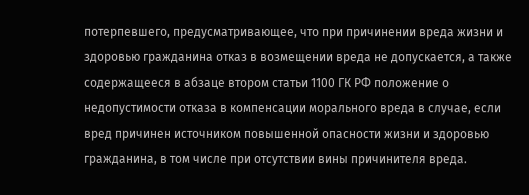потерпевшего, предусматривающее, что при причинении вреда жизни и здоровью гражданина отказ в возмещении вреда не допускается, а также содержащееся в абзаце втором статьи 1100 ГК РФ положение о недопустимости отказа в компенсации морального вреда в случае, если вред причинен источником повышенной опасности жизни и здоровью гражданина, в том числе при отсутствии вины причинителя вреда.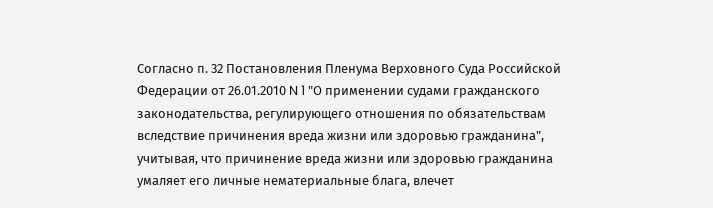Согласно п. 32 Постановления Пленума Верховного Суда Российской Федерации от 26.01.2010 N 1 "О применении судами гражданского законодательства, регулирующего отношения по обязательствам вследствие причинения вреда жизни или здоровью гражданина", учитывая, что причинение вреда жизни или здоровью гражданина умаляет его личные нематериальные блага, влечет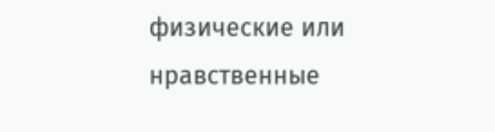физические или нравственные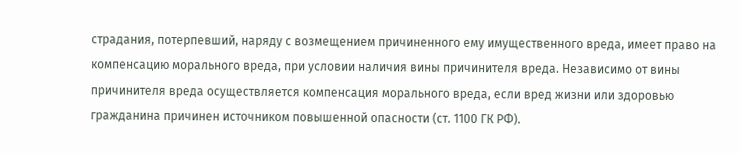страдания, потерпевший, наряду с возмещением причиненного ему имущественного вреда, имеет право на компенсацию морального вреда, при условии наличия вины причинителя вреда. Независимо от вины причинителя вреда осуществляется компенсация морального вреда, если вред жизни или здоровью гражданина причинен источником повышенной опасности (ст. 1100 ГК РФ).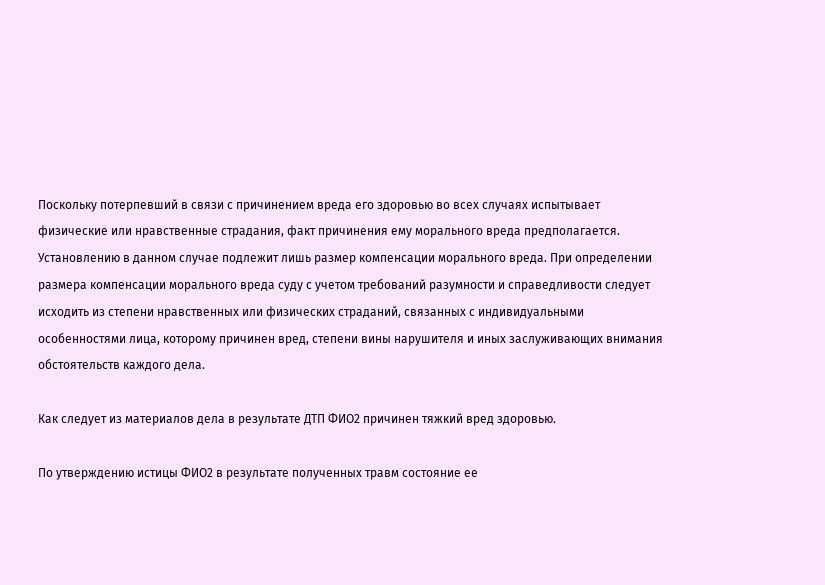Поскольку потерпевший в связи с причинением вреда его здоровью во всех случаях испытывает физические или нравственные страдания, факт причинения ему морального вреда предполагается. Установлению в данном случае подлежит лишь размер компенсации морального вреда. При определении размера компенсации морального вреда суду с учетом требований разумности и справедливости следует исходить из степени нравственных или физических страданий, связанных с индивидуальными особенностями лица, которому причинен вред, степени вины нарушителя и иных заслуживающих внимания обстоятельств каждого дела.

Как следует из материалов дела в результате ДТП ФИО2 причинен тяжкий вред здоровью.

По утверждению истицы ФИО2 в результате полученных травм состояние ее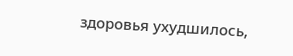здоровья ухудшилось,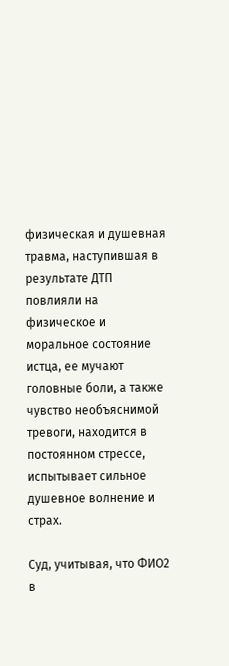физическая и душевная травма, наступившая в результате ДТП повлияли на физическое и моральное состояние истца, ее мучают головные боли, а также чувство необъяснимой тревоги, находится в постоянном стрессе, испытывает сильное душевное волнение и страх.

Суд, учитывая, что ФИО2 в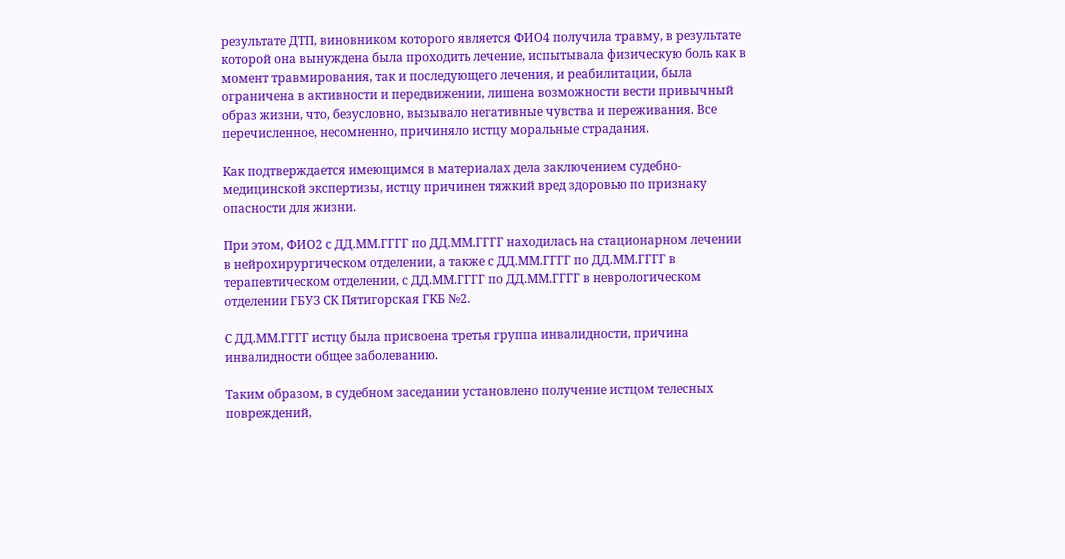результате ДТП, виновником которого является ФИО4 получила травму, в результате которой она вынуждена была проходить лечение, испытывала физическую боль как в момент травмирования, так и последующего лечения, и реабилитации, была ограничена в активности и передвижении, лишена возможности вести привычный образ жизни, что, безусловно, вызывало негативные чувства и переживания. Все перечисленное, несомненно, причиняло истцу моральные страдания.

Как подтверждается имеющимся в материалах дела заключением судебно-медицинской экспертизы, истцу причинен тяжкий вред здоровью по признаку опасности для жизни.

При этом, ФИО2 с ДД.ММ.ГГГГ по ДД.ММ.ГГГГ находилась на стационарном лечении в нейрохирургическом отделении, а также с ДД.ММ.ГГГГ по ДД.ММ.ГГГГ в терапевтическом отделении, с ДД.ММ.ГГГГ по ДД.ММ.ГГГГ в неврологическом отделении ГБУЗ СК Пятигорская ГКБ №2.

С ДД.ММ.ГГГГ истцу была присвоена третья группа инвалидности, причина инвалидности общее заболеванию.

Таким образом, в судебном заседании установлено получение истцом телесных повреждений,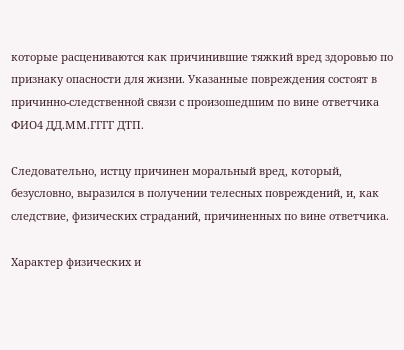которые расцениваются как причинившие тяжкий вред здоровью по признаку опасности для жизни. Указанные повреждения состоят в причинно-следственной связи с произошедшим по вине ответчика ФИО4 ДД.ММ.ГГГГ ДТП.

Следовательно, истцу причинен моральный вред, который, безусловно, выразился в получении телесных повреждений, и, как следствие, физических страданий, причиненных по вине ответчика.

Характер физических и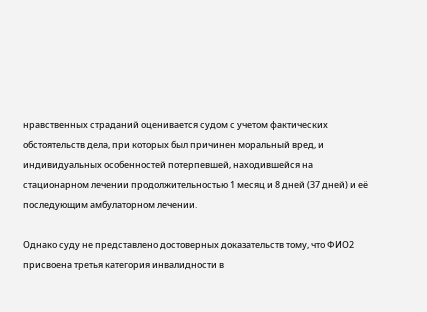нравственных страданий оценивается судом с учетом фактических обстоятельств дела, при которых был причинен моральный вред, и индивидуальных особенностей потерпевшей, находившейся на стационарном лечении продолжительностью 1 месяц и 8 дней (37 дней) и её последующим амбулаторном лечении.

Однако суду не представлено достоверных доказательств тому, что ФИО2 присвоена третья категория инвалидности в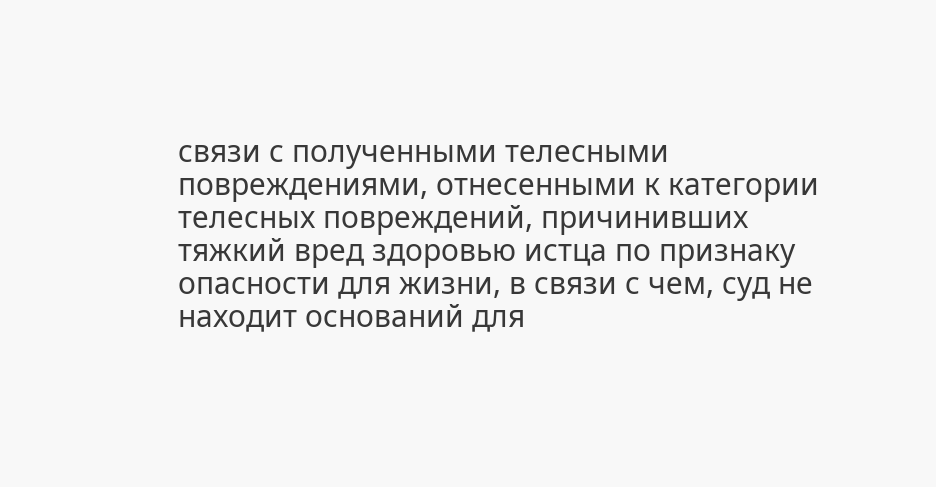связи с полученными телесными повреждениями, отнесенными к категории телесных повреждений, причинивших тяжкий вред здоровью истца по признаку опасности для жизни, в связи с чем, суд не находит оснований для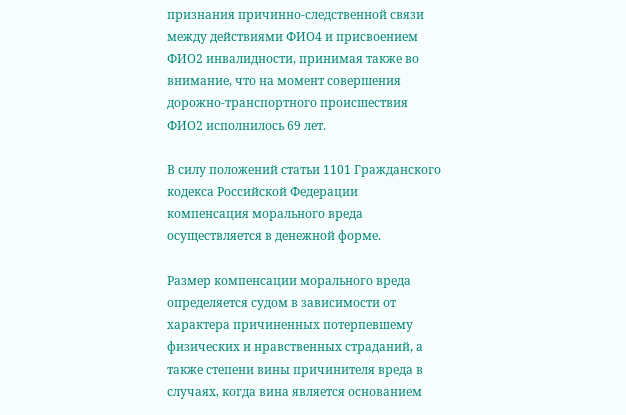признания причинно-следственной связи между действиями ФИО4 и присвоением ФИО2 инвалидности, принимая также во внимание, что на момент совершения дорожно-транспортного происшествия ФИО2 исполнилось 69 лет.

В силу положений статьи 1101 Гражданского кодекса Российской Федерации компенсация морального вреда осуществляется в денежной форме.

Размер компенсации морального вреда определяется судом в зависимости от характера причиненных потерпевшему физических и нравственных страданий, а также степени вины причинителя вреда в случаях, когда вина является основанием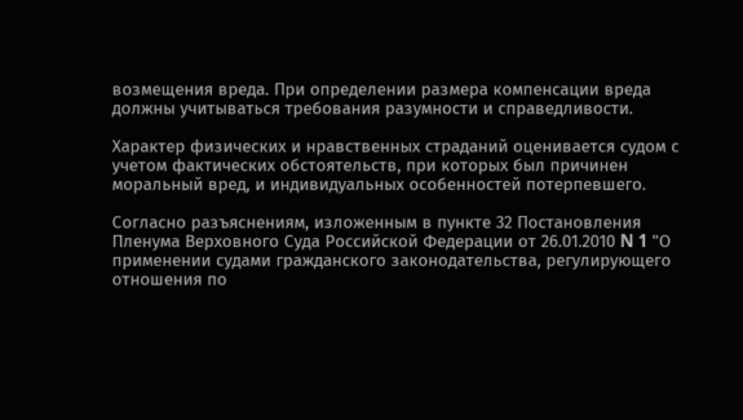возмещения вреда. При определении размера компенсации вреда должны учитываться требования разумности и справедливости.

Характер физических и нравственных страданий оценивается судом с учетом фактических обстоятельств, при которых был причинен моральный вред, и индивидуальных особенностей потерпевшего.

Согласно разъяснениям, изложенным в пункте 32 Постановления Пленума Верховного Суда Российской Федерации от 26.01.2010 N 1 "О применении судами гражданского законодательства, регулирующего отношения по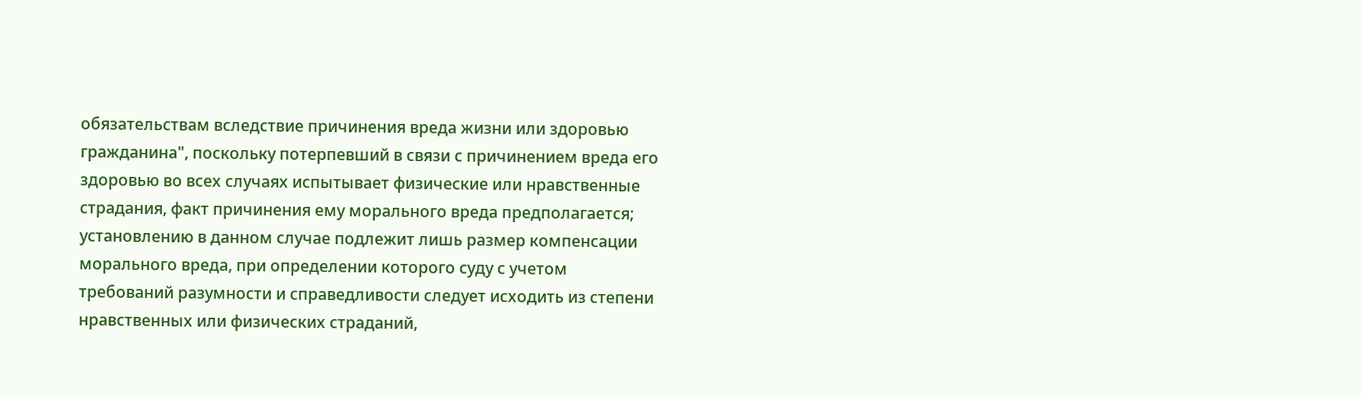обязательствам вследствие причинения вреда жизни или здоровью гражданина", поскольку потерпевший в связи с причинением вреда его здоровью во всех случаях испытывает физические или нравственные страдания, факт причинения ему морального вреда предполагается; установлению в данном случае подлежит лишь размер компенсации морального вреда, при определении которого суду с учетом требований разумности и справедливости следует исходить из степени нравственных или физических страданий,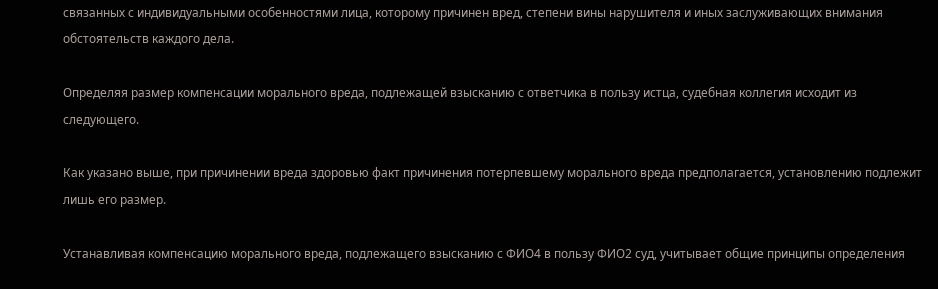связанных с индивидуальными особенностями лица, которому причинен вред, степени вины нарушителя и иных заслуживающих внимания обстоятельств каждого дела.

Определяя размер компенсации морального вреда, подлежащей взысканию с ответчика в пользу истца, судебная коллегия исходит из следующего.

Как указано выше, при причинении вреда здоровью факт причинения потерпевшему морального вреда предполагается, установлению подлежит лишь его размер.

Устанавливая компенсацию морального вреда, подлежащего взысканию с ФИО4 в пользу ФИО2 суд, учитывает общие принципы определения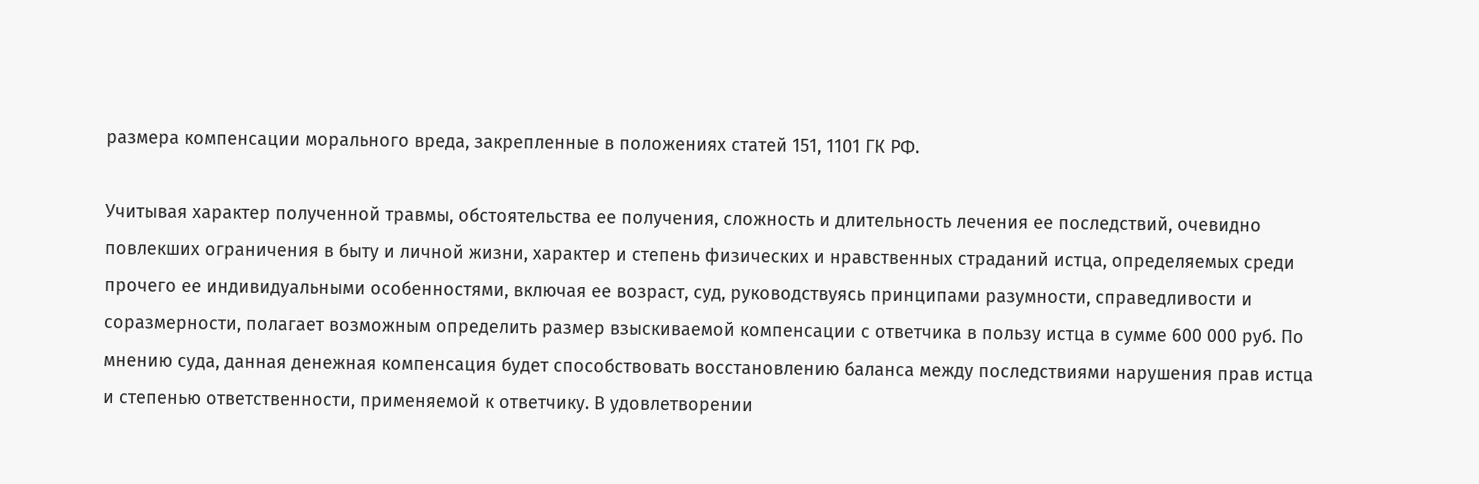размера компенсации морального вреда, закрепленные в положениях статей 151, 1101 ГК РФ.

Учитывая характер полученной травмы, обстоятельства ее получения, сложность и длительность лечения ее последствий, очевидно повлекших ограничения в быту и личной жизни, характер и степень физических и нравственных страданий истца, определяемых среди прочего ее индивидуальными особенностями, включая ее возраст, суд, руководствуясь принципами разумности, справедливости и соразмерности, полагает возможным определить размер взыскиваемой компенсации с ответчика в пользу истца в сумме 600 000 руб. По мнению суда, данная денежная компенсация будет способствовать восстановлению баланса между последствиями нарушения прав истца и степенью ответственности, применяемой к ответчику. В удовлетворении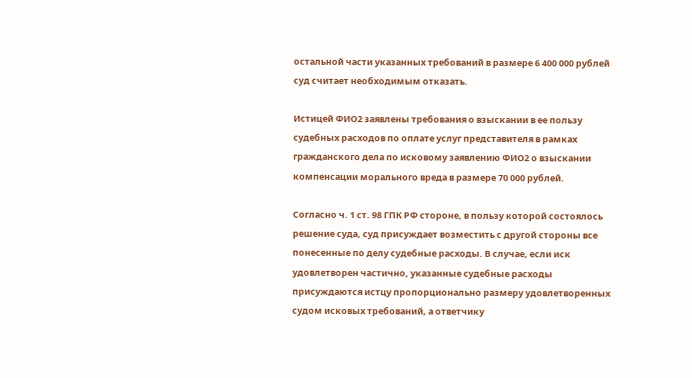остальной части указанных требований в размере 6 400 000 рублей суд считает необходимым отказать.

Истицей ФИО2 заявлены требования о взыскании в ее пользу судебных расходов по оплате услуг представителя в рамках гражданского дела по исковому заявлению ФИО2 о взыскании компенсации морального вреда в размере 70 000 рублей.

Согласно ч. 1 ст. 98 ГПК РФ стороне, в пользу которой состоялось решение суда, суд присуждает возместить с другой стороны все понесенные по делу судебные расходы. В случае, если иск удовлетворен частично, указанные судебные расходы присуждаются истцу пропорционально размеру удовлетворенных судом исковых требований, а ответчику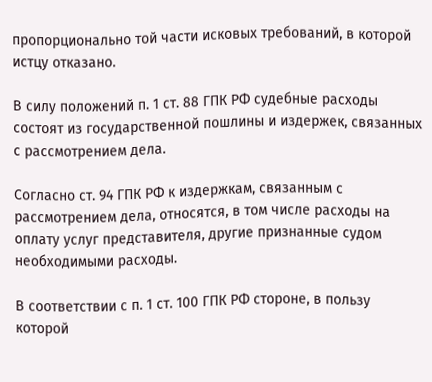пропорционально той части исковых требований, в которой истцу отказано.

В силу положений п. 1 ст. 88 ГПК РФ судебные расходы состоят из государственной пошлины и издержек, связанных с рассмотрением дела.

Согласно ст. 94 ГПК РФ к издержкам, связанным с рассмотрением дела, относятся, в том числе расходы на оплату услуг представителя, другие признанные судом необходимыми расходы.

В соответствии с п. 1 ст. 100 ГПК РФ стороне, в пользу которой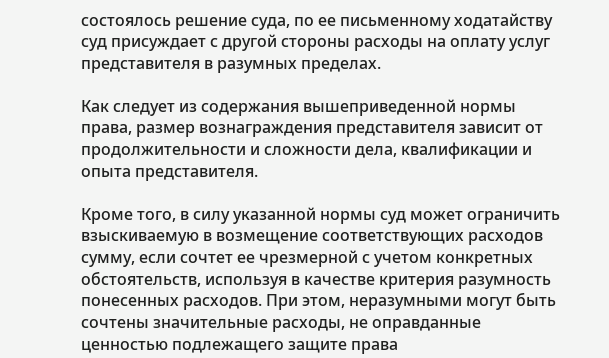состоялось решение суда, по ее письменному ходатайству суд присуждает с другой стороны расходы на оплату услуг представителя в разумных пределах.

Как следует из содержания вышеприведенной нормы права, размер вознаграждения представителя зависит от продолжительности и сложности дела, квалификации и опыта представителя.

Кроме того, в силу указанной нормы суд может ограничить взыскиваемую в возмещение соответствующих расходов сумму, если сочтет ее чрезмерной с учетом конкретных обстоятельств, используя в качестве критерия разумность понесенных расходов. При этом, неразумными могут быть сочтены значительные расходы, не оправданные ценностью подлежащего защите права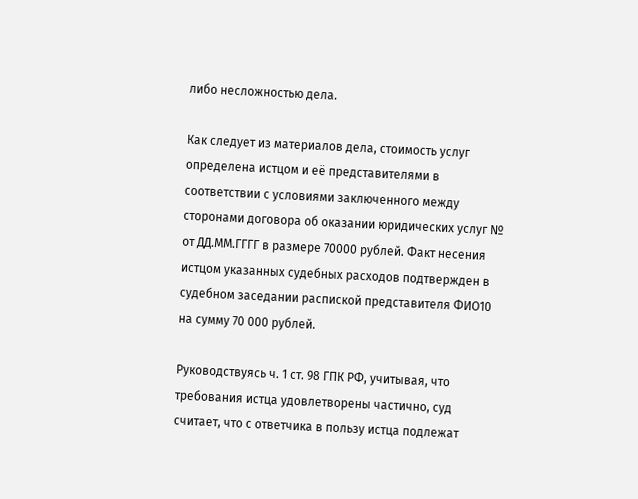либо несложностью дела.

Как следует из материалов дела, стоимость услуг определена истцом и её представителями в соответствии с условиями заключенного между сторонами договора об оказании юридических услуг № от ДД.ММ.ГГГГ в размере 70000 рублей. Факт несения истцом указанных судебных расходов подтвержден в судебном заседании распиской представителя ФИО10 на сумму 70 000 рублей.

Руководствуясь ч. 1 ст. 98 ГПК РФ, учитывая, что требования истца удовлетворены частично, суд считает, что с ответчика в пользу истца подлежат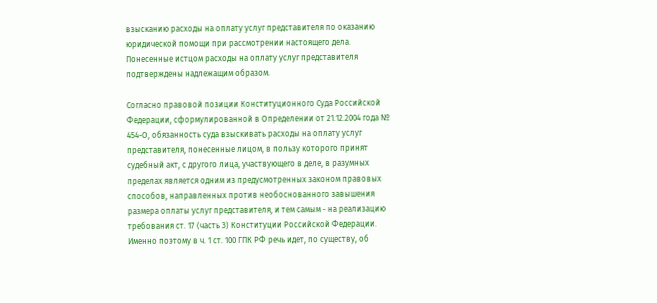взысканию расходы на оплату услуг представителя по оказанию юридической помощи при рассмотрении настоящего дела. Понесенные истцом расходы на оплату услуг представителя подтверждены надлежащим образом.

Согласно правовой позиции Конституционного Суда Российской Федерации, сформулированной в Определении от 21.12.2004 года № 454-О, обязанность суда взыскивать расходы на оплату услуг представителя, понесенные лицом, в пользу которого принят судебный акт, с другого лица, участвующего в деле, в разумных пределах является одним из предусмотренных законом правовых способов, направленных против необоснованного завышения размера оплаты услуг представителя, и тем самым - на реализацию требования ст. 17 (часть 3) Конституции Российской Федерации. Именно поэтому в ч. 1 ст. 100 ГПК РФ речь идет, по существу, об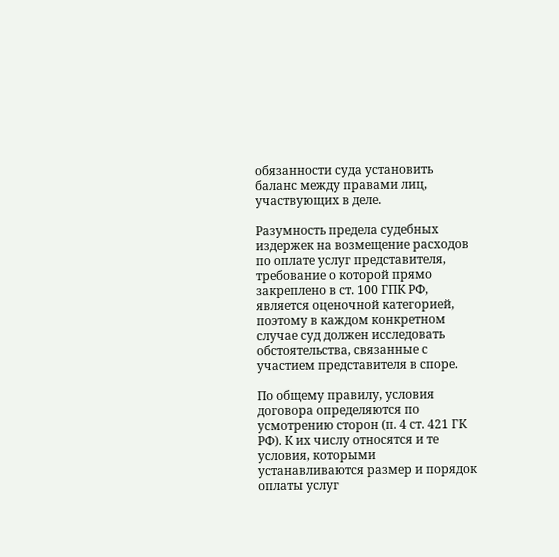обязанности суда установить баланс между правами лиц, участвующих в деле.

Разумность предела судебных издержек на возмещение расходов по оплате услуг представителя, требование о которой прямо закреплено в ст. 100 ГПК РФ, является оценочной категорией, поэтому в каждом конкретном случае суд должен исследовать обстоятельства, связанные с участием представителя в споре.

По общему правилу, условия договора определяются по усмотрению сторон (п. 4 ст. 421 ГК РФ). К их числу относятся и те условия, которыми устанавливаются размер и порядок оплаты услуг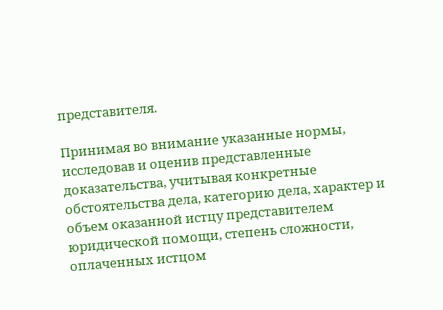представителя.

Принимая во внимание указанные нормы, исследовав и оценив представленные доказательства, учитывая конкретные обстоятельства дела, категорию дела, характер и объем оказанной истцу представителем юридической помощи, степень сложности, оплаченных истцом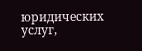юридических услуг,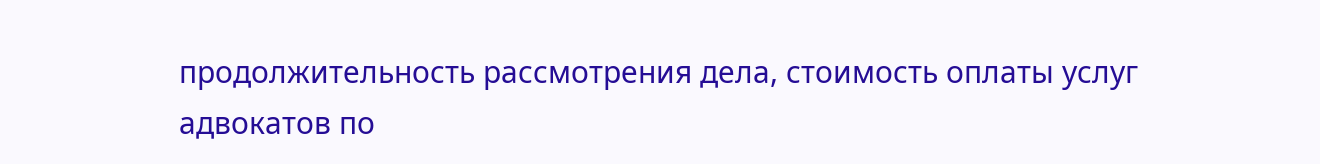продолжительность рассмотрения дела, стоимость оплаты услуг адвокатов по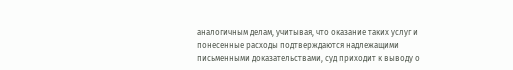аналогичным делам, учитывая, что оказание таких услуг и понесенные расходы подтверждаются надлежащими письменными доказательствами, суд приходит к выводу о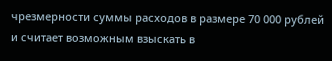чрезмерности суммы расходов в размере 70 000 рублей и считает возможным взыскать в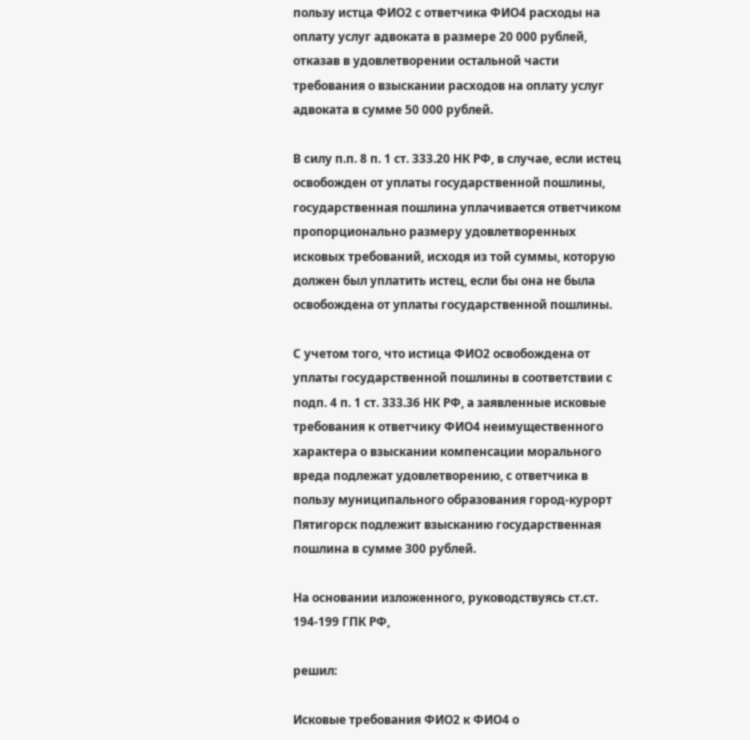пользу истца ФИО2 с ответчика ФИО4 расходы на оплату услуг адвоката в размере 20 000 рублей, отказав в удовлетворении остальной части требования о взыскании расходов на оплату услуг адвоката в сумме 50 000 рублей.

В силу п.п. 8 п. 1 ст. 333.20 НК РФ, в случае, если истец освобожден от уплаты государственной пошлины, государственная пошлина уплачивается ответчиком пропорционально размеру удовлетворенных исковых требований, исходя из той суммы, которую должен был уплатить истец, если бы она не была освобождена от уплаты государственной пошлины.

С учетом того, что истица ФИО2 освобождена от уплаты государственной пошлины в соответствии с подп. 4 п. 1 ст. 333.36 НК РФ, а заявленные исковые требования к ответчику ФИО4 неимущественного характера о взыскании компенсации морального вреда подлежат удовлетворению, с ответчика в пользу муниципального образования город-курорт Пятигорск подлежит взысканию государственная пошлина в сумме 300 рублей.

На основании изложенного, руководствуясь ст.ст. 194-199 ГПК РФ,

решил:

Исковые требования ФИО2 к ФИО4 о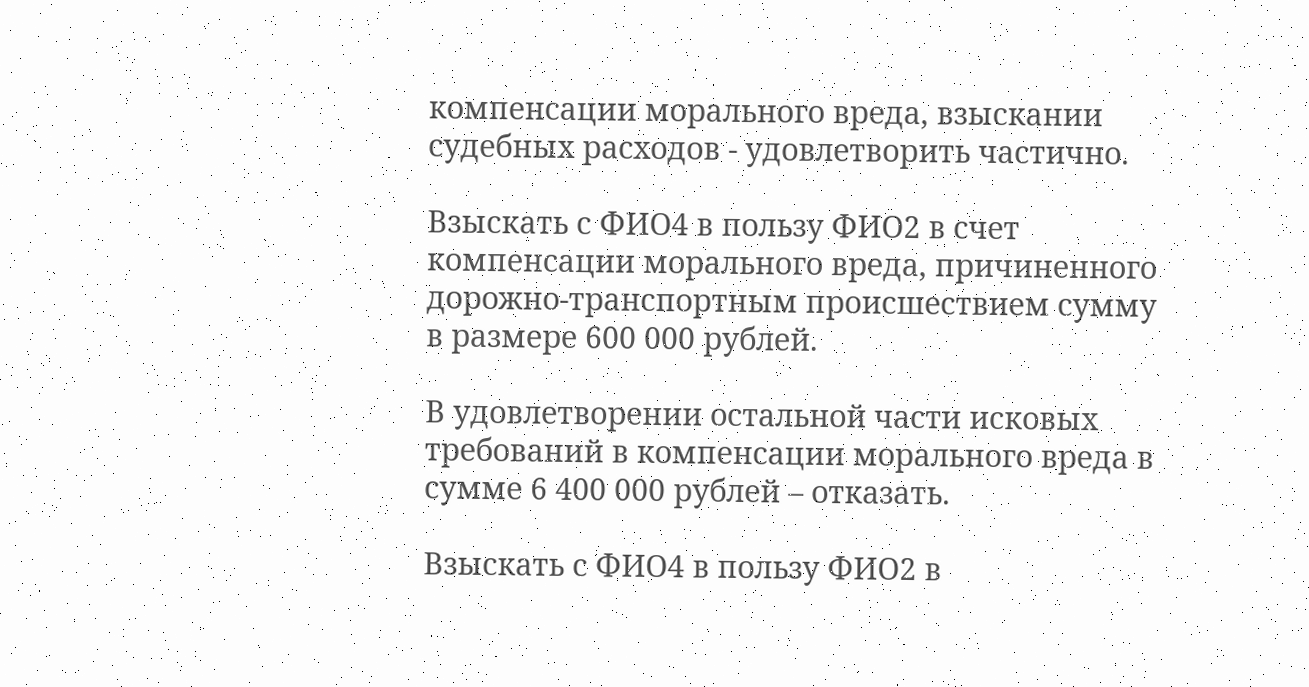компенсации морального вреда, взыскании судебных расходов - удовлетворить частично.

Взыскать с ФИО4 в пользу ФИО2 в счет компенсации морального вреда, причиненного дорожно-транспортным происшествием сумму в размере 600 000 рублей.

В удовлетворении остальной части исковых требований в компенсации морального вреда в сумме 6 400 000 рублей – отказать.

Взыскать с ФИО4 в пользу ФИО2 в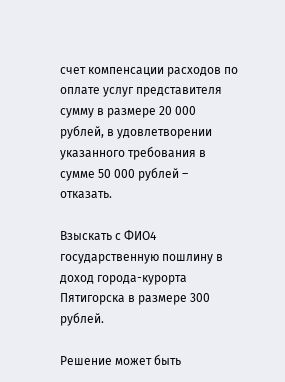счет компенсации расходов по оплате услуг представителя сумму в размере 20 000 рублей, в удовлетворении указанного требования в сумме 50 000 рублей – отказать.

Взыскать с ФИО4 государственную пошлину в доход города-курорта Пятигорска в размере 300 рублей.

Решение может быть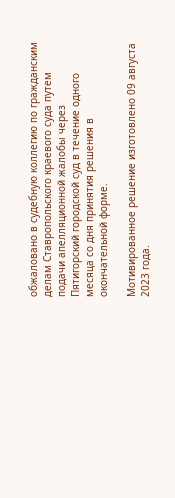обжаловано в судебную коллегию по гражданским делам Ставропольского краевого суда путем подачи апелляционной жалобы через Пятигорский городской суд в течение одного месяца со дня принятия решения в окончательной форме.

Мотивированное решение изготовлено 09 августа 2023 года.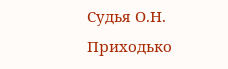Судья О.Н. Приходько